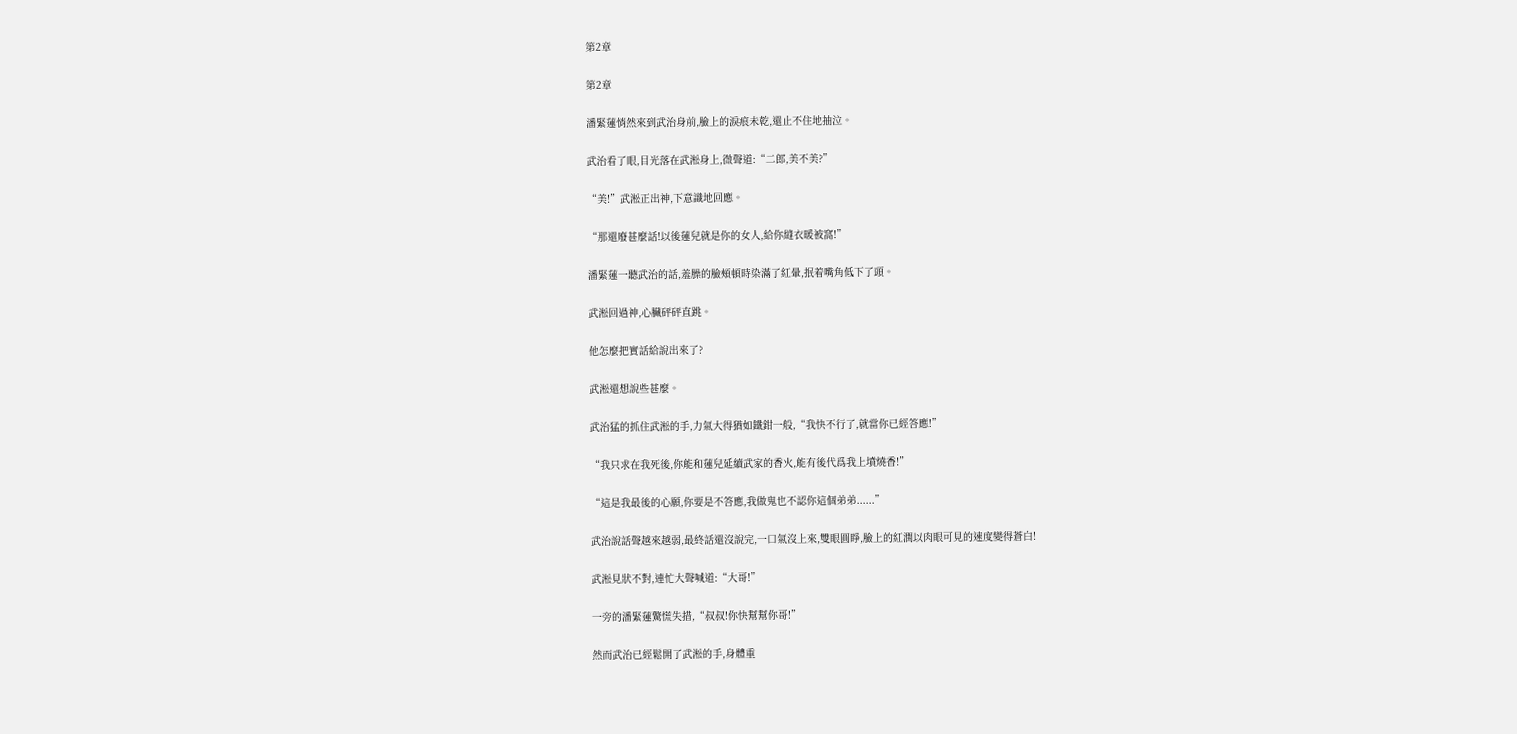第2章

第2章

潘緊蓮悄然來到武治身前,臉上的淚痕未乾,還止不住地抽泣。

武治看了眼,目光落在武淞身上,微聲道:“二郎,美不美?”

“美!”武淞正出神,下意識地回應。

“那還廢甚麼話!以後蓮兒就是你的女人,給你縫衣暖被窩!”

潘緊蓮一聽武治的話,羞臊的臉頰頓時染滿了紅暈,抿着嘴角低下了頭。

武淞回過神,心臟砰砰直跳。

他怎麼把實話給說出來了?

武淞還想說些甚麼。

武治猛的抓住武淞的手,力氣大得猶如鐵鉗一般,“我快不行了,就當你已經答應!”

“我只求在我死後,你能和蓮兒延續武家的香火,能有後代爲我上墳燒香!”

“這是我最後的心願,你要是不答應,我做鬼也不認你這個弟弟......”

武治說話聲越來越弱,最終話還沒說完,一口氣沒上來,雙眼圓睜,臉上的紅潤以肉眼可見的速度變得蒼白!

武淞見狀不對,連忙大聲喊道:“大哥!”

一旁的潘緊蓮驚慌失措,“叔叔!你快幫幫你哥!”

然而武治已經鬆開了武淞的手,身體重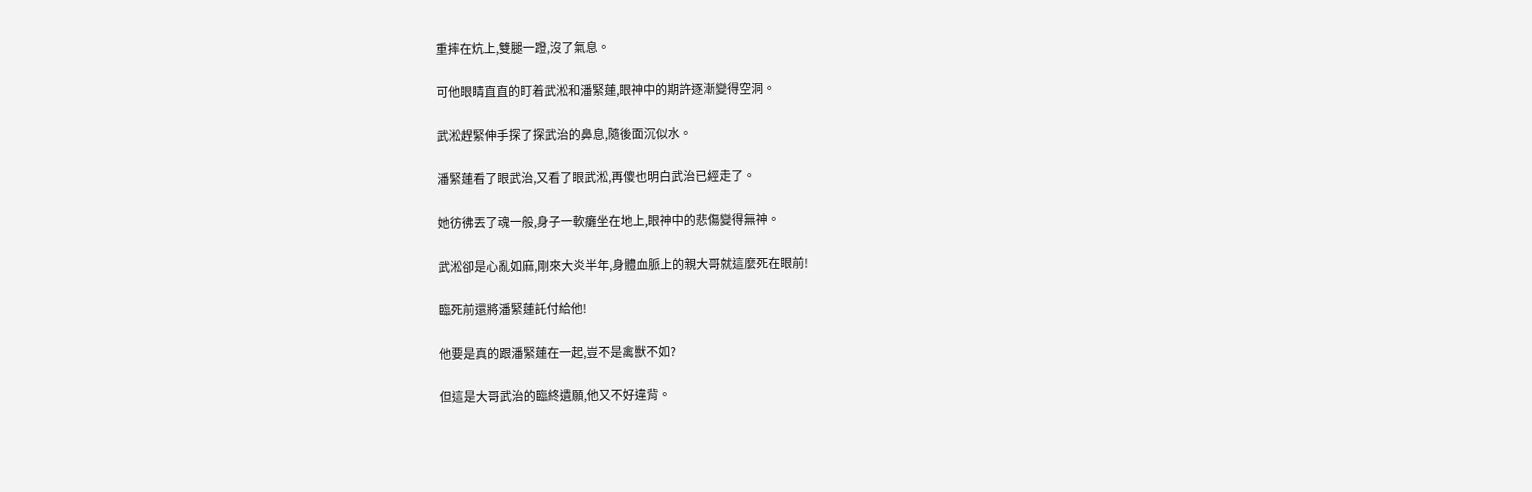重摔在炕上,雙腿一蹬,沒了氣息。

可他眼睛直直的盯着武淞和潘緊蓮,眼神中的期許逐漸變得空洞。

武淞趕緊伸手探了探武治的鼻息,隨後面沉似水。

潘緊蓮看了眼武治,又看了眼武淞,再傻也明白武治已經走了。

她彷彿丟了魂一般,身子一軟癱坐在地上,眼神中的悲傷變得無神。

武淞卻是心亂如麻,剛來大炎半年,身體血脈上的親大哥就這麼死在眼前!

臨死前還將潘緊蓮託付給他!

他要是真的跟潘緊蓮在一起,豈不是禽獸不如?

但這是大哥武治的臨終遺願,他又不好違背。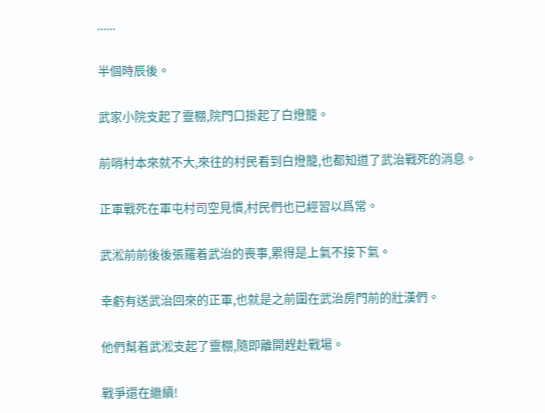......

半個時辰後。

武家小院支起了靈棚,院門口掛起了白燈籠。

前哨村本來就不大,來往的村民看到白燈籠,也都知道了武治戰死的消息。

正軍戰死在軍屯村司空見慣,村民們也已經習以爲常。

武淞前前後後張羅着武治的喪事,累得是上氣不接下氣。

幸虧有送武治回來的正軍,也就是之前圍在武治房門前的壯漢們。

他們幫着武淞支起了靈棚,隨即離開趕赴戰場。

戰爭還在繼續!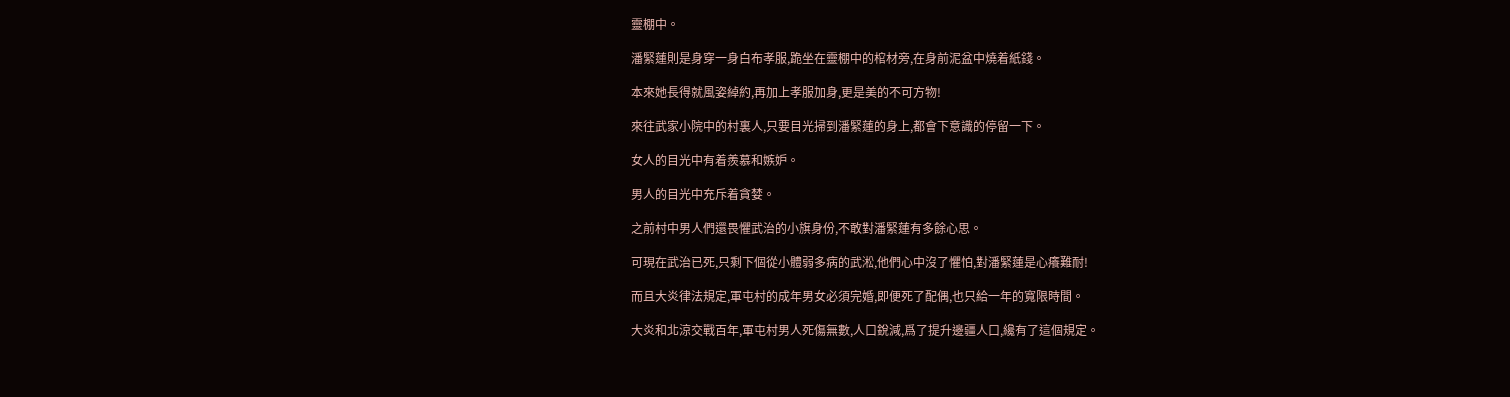靈棚中。

潘緊蓮則是身穿一身白布孝服,跪坐在靈棚中的棺材旁,在身前泥盆中燒着紙錢。

本來她長得就風姿綽約,再加上孝服加身,更是美的不可方物!

來往武家小院中的村裏人,只要目光掃到潘緊蓮的身上,都會下意識的停留一下。

女人的目光中有着羨慕和嫉妒。

男人的目光中充斥着貪婪。

之前村中男人們還畏懼武治的小旗身份,不敢對潘緊蓮有多餘心思。

可現在武治已死,只剩下個從小體弱多病的武淞,他們心中沒了懼怕,對潘緊蓮是心癢難耐!

而且大炎律法規定,軍屯村的成年男女必須完婚,即便死了配偶,也只給一年的寬限時間。

大炎和北涼交戰百年,軍屯村男人死傷無數,人口銳減,爲了提升邊疆人口,纔有了這個規定。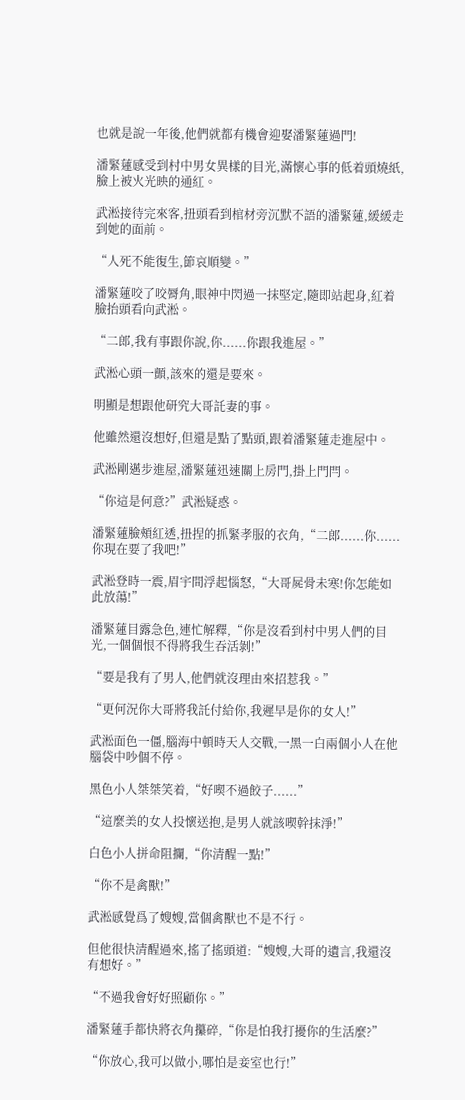也就是說一年後,他們就都有機會迎娶潘緊蓮過門!

潘緊蓮感受到村中男女異樣的目光,滿懷心事的低着頭燒紙,臉上被火光映的通紅。

武淞接待完來客,扭頭看到棺材旁沉默不語的潘緊蓮,緩緩走到她的面前。

“人死不能復生,節哀順變。”

潘緊蓮咬了咬脣角,眼神中閃過一抹堅定,隨即站起身,紅着臉抬頭看向武淞。

“二郎,我有事跟你說,你......你跟我進屋。”

武淞心頭一顫,該來的還是要來。

明顯是想跟他研究大哥託妻的事。

他雖然還沒想好,但還是點了點頭,跟着潘緊蓮走進屋中。

武淞剛邁步進屋,潘緊蓮迅速關上房門,掛上門閂。

“你這是何意?”武淞疑惑。

潘緊蓮臉頰紅透,扭捏的抓緊孝服的衣角,“二郎......你......你現在要了我吧!”

武淞登時一震,眉宇間浮起惱怒,“大哥屍骨未寒!你怎能如此放蕩!”

潘緊蓮目露急色,連忙解釋,“你是沒看到村中男人們的目光,一個個恨不得將我生吞活剝!”

“要是我有了男人,他們就沒理由來招惹我。”

“更何況你大哥將我託付給你,我遲早是你的女人!”

武淞面色一僵,腦海中頓時天人交戰,一黑一白兩個小人在他腦袋中吵個不停。

黑色小人桀桀笑着,“好喫不過餃子......”

“這麼美的女人投懷送抱,是男人就該喫幹抹淨!”

白色小人拼命阻攔,“你清醒一點!”

“你不是禽獸!”

武淞感覺爲了嫂嫂,當個禽獸也不是不行。

但他很快清醒過來,搖了搖頭道:“嫂嫂,大哥的遺言,我還沒有想好。”

“不過我會好好照顧你。”

潘緊蓮手都快將衣角攥碎,“你是怕我打擾你的生活麼?”

“你放心,我可以做小,哪怕是妾室也行!”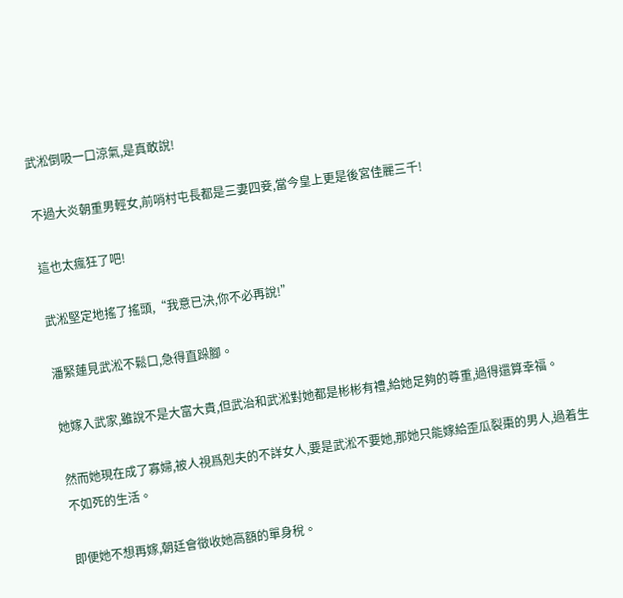武淞倒吸一口涼氣,是真敢說!

不過大炎朝重男輕女,前哨村屯長都是三妻四妾,當今皇上更是後宮佳麗三千!

這也太瘋狂了吧!

武淞堅定地搖了搖頭,“我意已決,你不必再說!”

潘緊蓮見武淞不鬆口,急得直跺腳。

她嫁入武家,雖說不是大富大貴,但武治和武淞對她都是彬彬有禮,給她足夠的尊重,過得還算幸福。

然而她現在成了寡婦,被人視爲剋夫的不詳女人,要是武淞不要她,那她只能嫁給歪瓜裂棗的男人,過着生不如死的生活。

即便她不想再嫁,朝廷會徵收她高額的單身稅。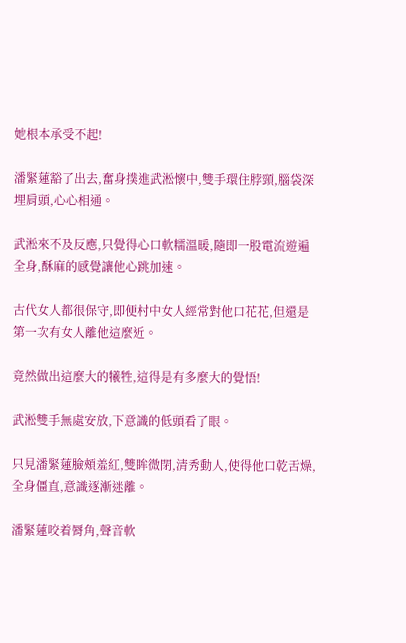她根本承受不起!

潘緊蓮豁了出去,奮身撲進武淞懷中,雙手環住脖頸,腦袋深埋肩頭,心心相通。

武淞來不及反應,只覺得心口軟糯溫暖,隨即一股電流遊遍全身,酥麻的感覺讓他心跳加速。

古代女人都很保守,即便村中女人經常對他口花花,但還是第一次有女人離他這麼近。

竟然做出這麼大的犧牲,這得是有多麼大的覺悟!

武淞雙手無處安放,下意識的低頭看了眼。

只見潘緊蓮臉頰羞紅,雙眸微閉,清秀動人,使得他口乾舌燥,全身僵直,意識逐漸迷離。

潘緊蓮咬着脣角,聲音軟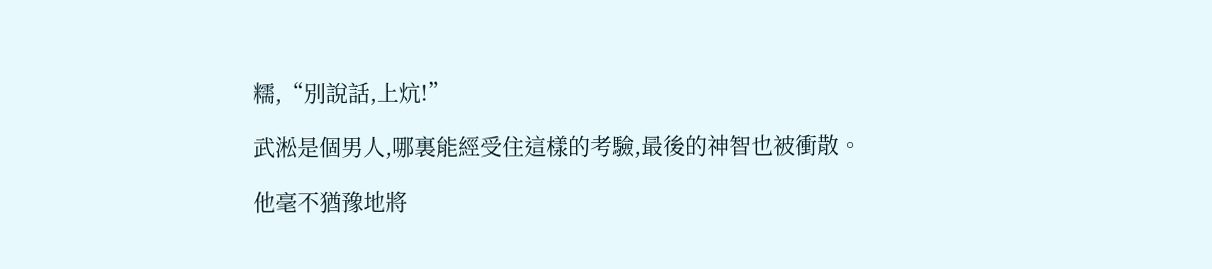糯,“別說話,上炕!”

武淞是個男人,哪裏能經受住這樣的考驗,最後的神智也被衝散。

他毫不猶豫地將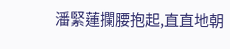潘緊蓮攔腰抱起,直直地朝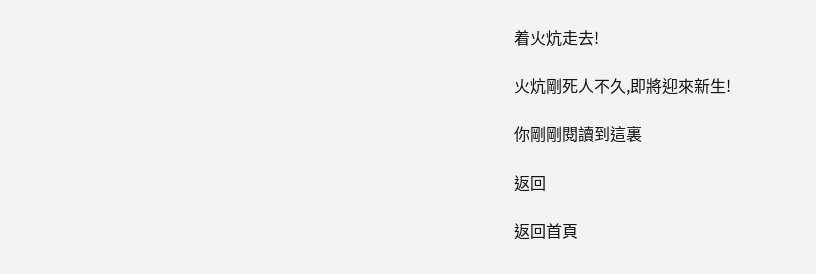着火炕走去!

火炕剛死人不久,即將迎來新生!

你剛剛閱讀到這裏

返回

返回首頁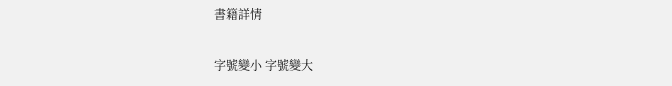書籍詳情

字號變小 字號變大